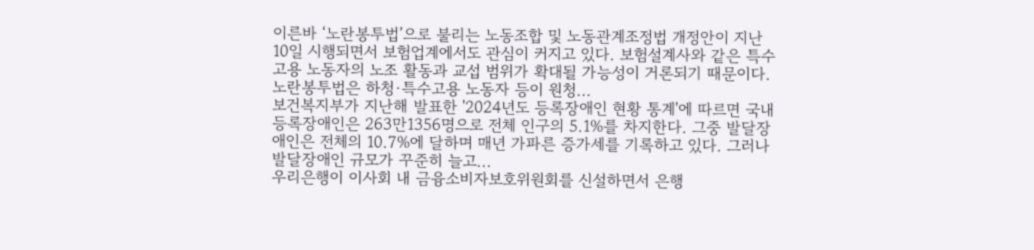이른바 ‘노란봉투법’으로 불리는 노동조합 및 노동관계조정법 개정안이 지난 10일 시행되면서 보험업계에서도 관심이 커지고 있다. 보험설계사와 같은 특수고용 노동자의 노조 활동과 교섭 범위가 확대될 가능성이 거론되기 때문이다. 노란봉투법은 하청·특수고용 노동자 등이 원청...
보건복지부가 지난해 발표한 '2024년도 등록장애인 현황 통계'에 따르면 국내 등록장애인은 263만1356명으로 전체 인구의 5.1%를 차지한다. 그중 발달장애인은 전체의 10.7%에 달하며 매년 가파른 증가세를 기록하고 있다. 그러나 발달장애인 규모가 꾸준히 늘고...
우리은행이 이사회 내 금융소비자보호위원회를 신설하면서 은행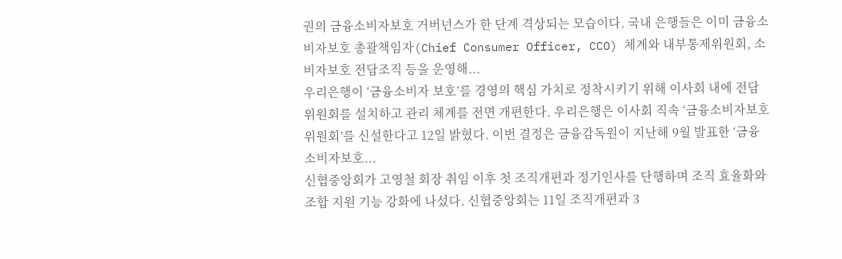권의 금융소비자보호 거버넌스가 한 단계 격상되는 모습이다. 국내 은행들은 이미 금융소비자보호 총괄책임자(Chief Consumer Officer, CCO) 체계와 내부통제위원회, 소비자보호 전담조직 등을 운영해...
우리은행이 ‘금융소비자 보호’를 경영의 핵심 가치로 정착시키기 위해 이사회 내에 전담 위원회를 설치하고 관리 체계를 전면 개편한다. 우리은행은 이사회 직속 ‘금융소비자보호위원회’를 신설한다고 12일 밝혔다. 이번 결정은 금융감독원이 지난해 9월 발표한 ‘금융소비자보호...
신협중앙회가 고영철 회장 취임 이후 첫 조직개편과 정기인사를 단행하며 조직 효율화와 조합 지원 기능 강화에 나섰다. 신협중앙회는 11일 조직개편과 3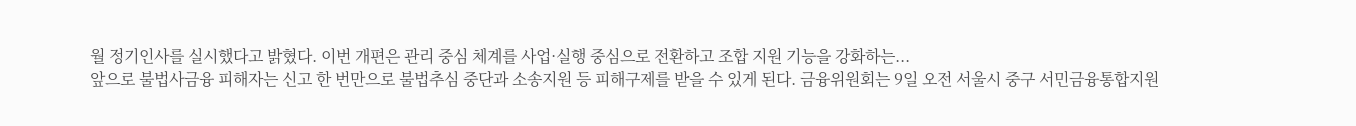월 정기인사를 실시했다고 밝혔다. 이번 개편은 관리 중심 체계를 사업·실행 중심으로 전환하고 조합 지원 기능을 강화하는...
앞으로 불법사금융 피해자는 신고 한 번만으로 불법추심 중단과 소송지원 등 피해구제를 받을 수 있게 된다. 금융위원회는 9일 오전 서울시 중구 서민금융통합지원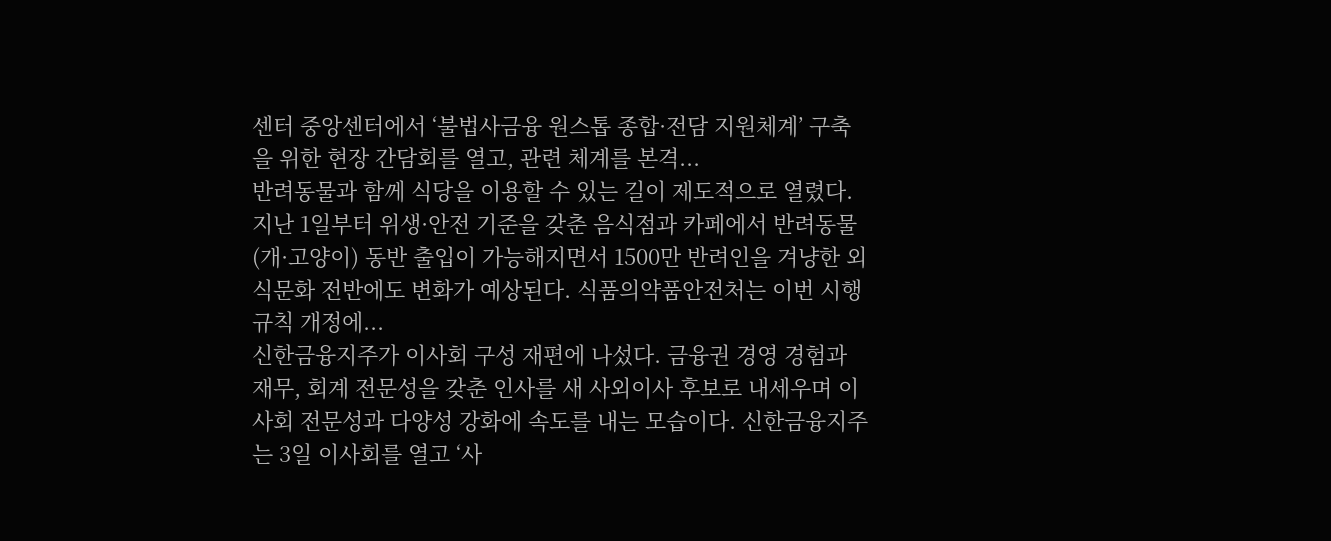센터 중앙센터에서 ‘불법사금융 원스톱 종합·전담 지원체계’ 구축을 위한 현장 간담회를 열고, 관련 체계를 본격...
반려동물과 함께 식당을 이용할 수 있는 길이 제도적으로 열렸다. 지난 1일부터 위생·안전 기준을 갖춘 음식점과 카페에서 반려동물(개·고양이) 동반 출입이 가능해지면서 1500만 반려인을 겨냥한 외식문화 전반에도 변화가 예상된다. 식품의약품안전처는 이번 시행규칙 개정에...
신한금융지주가 이사회 구성 재편에 나섰다. 금융권 경영 경험과 재무, 회계 전문성을 갖춘 인사를 새 사외이사 후보로 내세우며 이사회 전문성과 다양성 강화에 속도를 내는 모습이다. 신한금융지주는 3일 이사회를 열고 ‘사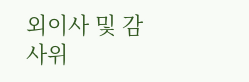외이사 및 감사위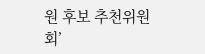원 후보 추천위원회’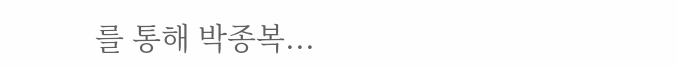를 통해 박종복...